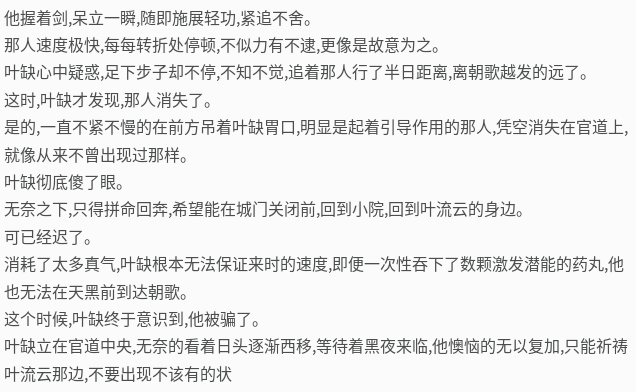他握着剑,呆立一瞬,随即施展轻功,紧追不舍。
那人速度极快,每每转折处停顿,不似力有不逮,更像是故意为之。
叶缺心中疑惑,足下步子却不停,不知不觉,追着那人行了半日距离,离朝歌越发的远了。
这时,叶缺才发现,那人消失了。
是的,一直不紧不慢的在前方吊着叶缺胃口,明显是起着引导作用的那人,凭空消失在官道上,就像从来不曾出现过那样。
叶缺彻底傻了眼。
无奈之下,只得拼命回奔,希望能在城门关闭前,回到小院,回到叶流云的身边。
可已经迟了。
消耗了太多真气,叶缺根本无法保证来时的速度,即便一次性吞下了数颗激发潜能的药丸,他也无法在天黑前到达朝歌。
这个时候,叶缺终于意识到,他被骗了。
叶缺立在官道中央,无奈的看着日头逐渐西移,等待着黑夜来临,他懊恼的无以复加,只能祈祷叶流云那边,不要出现不该有的状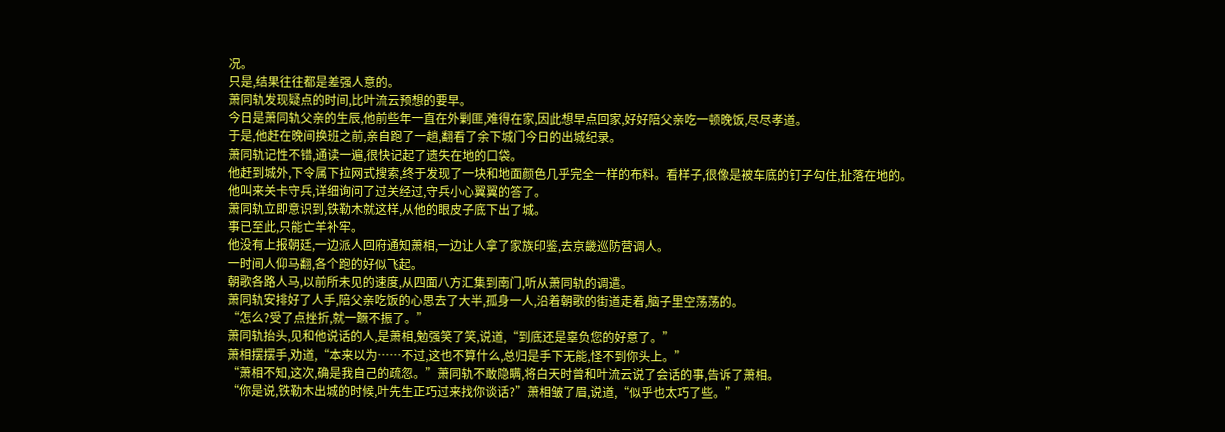况。
只是,结果往往都是差强人意的。
萧同轨发现疑点的时间,比叶流云预想的要早。
今日是萧同轨父亲的生辰,他前些年一直在外剿匪,难得在家,因此想早点回家,好好陪父亲吃一顿晚饭,尽尽孝道。
于是,他赶在晚间换班之前,亲自跑了一趟,翻看了余下城门今日的出城纪录。
萧同轨记性不错,通读一遍,很快记起了遗失在地的口袋。
他赶到城外,下令属下拉网式搜索,终于发现了一块和地面颜色几乎完全一样的布料。看样子,很像是被车底的钉子勾住,扯落在地的。
他叫来关卡守兵,详细询问了过关经过,守兵小心翼翼的答了。
萧同轨立即意识到,铁勒木就这样,从他的眼皮子底下出了城。
事已至此,只能亡羊补牢。
他没有上报朝廷,一边派人回府通知萧相,一边让人拿了家族印鉴,去京畿巡防营调人。
一时间人仰马翻,各个跑的好似飞起。
朝歌各路人马,以前所未见的速度,从四面八方汇集到南门,听从萧同轨的调遣。
萧同轨安排好了人手,陪父亲吃饭的心思去了大半,孤身一人,沿着朝歌的街道走着,脑子里空荡荡的。
“怎么?受了点挫折,就一蹶不振了。”
萧同轨抬头,见和他说话的人,是萧相,勉强笑了笑,说道,“到底还是辜负您的好意了。”
萧相摆摆手,劝道,“本来以为……不过,这也不算什么,总归是手下无能,怪不到你头上。”
“萧相不知,这次,确是我自己的疏忽。”萧同轨不敢隐瞒,将白天时曾和叶流云说了会话的事,告诉了萧相。
“你是说,铁勒木出城的时候,叶先生正巧过来找你谈话?”萧相皱了眉,说道,“似乎也太巧了些。”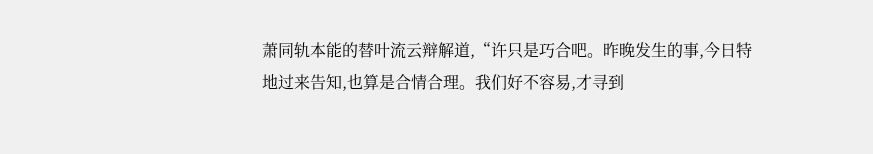萧同轨本能的替叶流云辩解道,“许只是巧合吧。昨晚发生的事,今日特地过来告知,也算是合情合理。我们好不容易,才寻到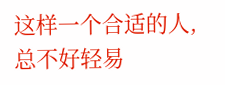这样一个合适的人,总不好轻易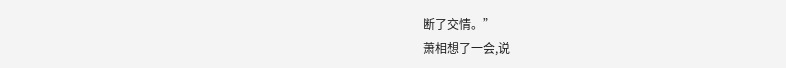断了交情。”
萧相想了一会,说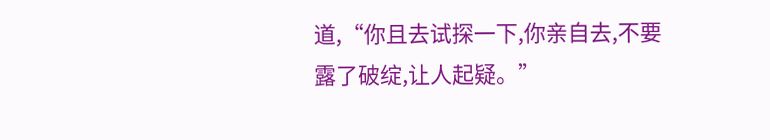道,“你且去试探一下,你亲自去,不要露了破绽,让人起疑。”